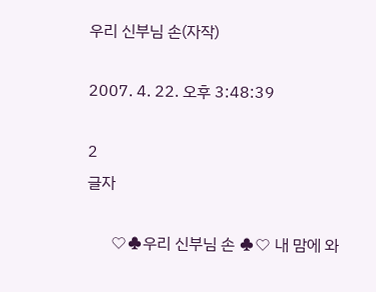우리 신부님 손(자작)

2007. 4. 22. 오후 3:48:39

2
글자

      ♡♣우리 신부님 손 ♣♡ 내 맘에 와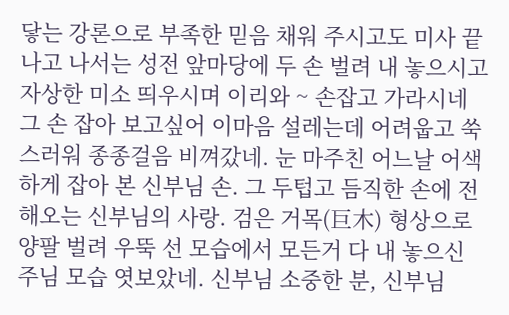닿는 강론으로 부족한 믿음 채워 주시고도 미사 끝나고 나서는 성전 앞마당에 두 손 벌려 내 놓으시고 자상한 미소 띄우시며 이리와 ~ 손잡고 가라시네 그 손 잡아 보고싶어 이마음 설레는데 어려웁고 쑥스러워 종종걸음 비껴갔네. 눈 마주친 어느날 어색하게 잡아 본 신부님 손. 그 두텁고 듬직한 손에 전해오는 신부님의 사랑. 검은 거목(巨木) 형상으로 양팔 벌려 우뚝 선 모습에서 모든거 다 내 놓으신 주님 모습 엿보았네. 신부님 소중한 분, 신부님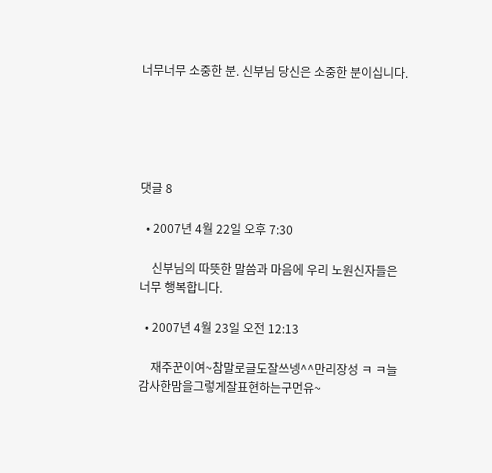너무너무 소중한 분. 신부님 당신은 소중한 분이십니다.





댓글 8

  • 2007년 4월 22일 오후 7:30

    신부님의 따뜻한 말씀과 마음에 우리 노원신자들은 너무 행복합니다.

  • 2007년 4월 23일 오전 12:13

    재주꾼이여~참말로글도잘쓰넹^^만리장성 ㅋ ㅋ늘감사한맘을그렇게잘표현하는구먼유~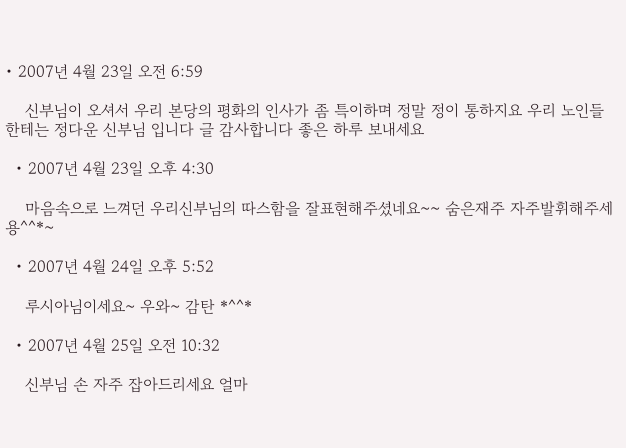• 2007년 4월 23일 오전 6:59

    신부님이 오셔서 우리 본당의 평화의 인사가 좀 특이하며 정말 정이 통하지요 우리 노인들 한테는 정다운 신부님 입니다 글 감사합니다 좋은 하루 보내세요

  • 2007년 4월 23일 오후 4:30

    마음속으로 느껴던 우리신부님의 따스함을 잘표현해주셨네요~~ 숨은재주 자주발휘해주세용^^*~

  • 2007년 4월 24일 오후 5:52

    루시아님이세요~ 우와~ 감탄 *^^*

  • 2007년 4월 25일 오전 10:32

    신부님 손 자주 잡아드리세요 얼마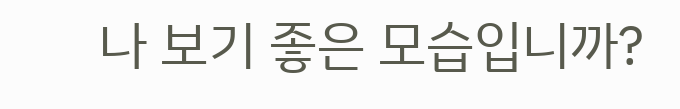나 보기 좋은 모습입니까?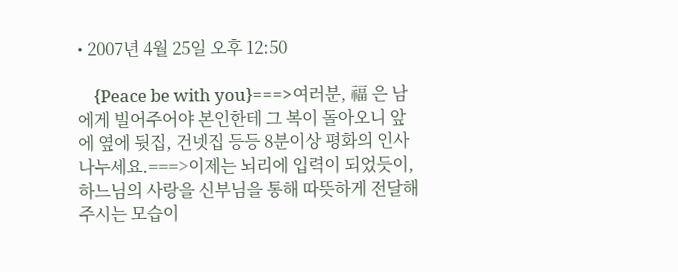• 2007년 4월 25일 오후 12:50

    {Peace be with you}===>여러분, 福 은 남에게 빌어주어야 본인한테 그 복이 돌아오니 앞에 옆에 뒷집, 건넷집 등등 8분이상 평화의 인사 나누세요.===>이제는 뇌리에 입력이 되었듯이, 하느님의 사랑을 신부님을 통해 따뜻하게 전달해주시는 모습이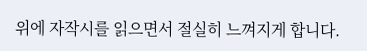위에 자작시를 읽으면서 절실히 느껴지게 합니다.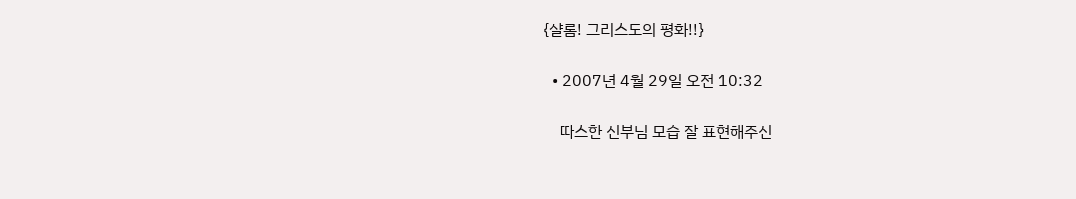{샬롬! 그리스도의 평화!!}

  • 2007년 4월 29일 오전 10:32

    따스한 신부님 모습 잘 표현해주신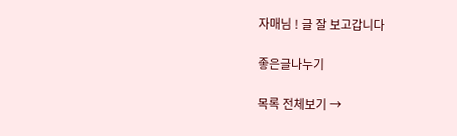자매님 ! 글 잘 보고갑니다

좋은글나누기

목록 전체보기 →